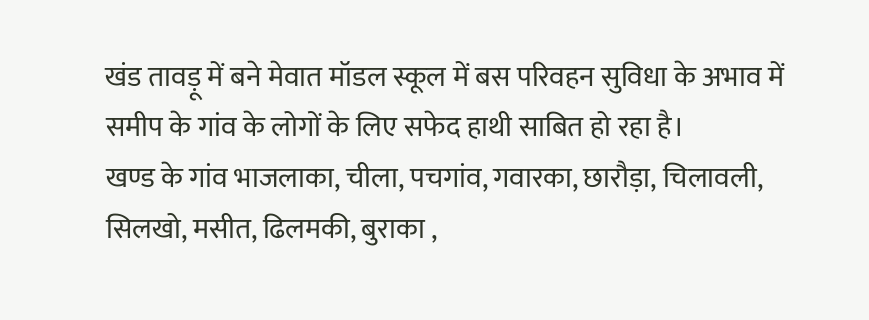खंड तावड़ू में बने मेवात मॉडल स्कूल में बस परिवहन सुविधा के अभाव में समीप के गांव के लोगों के लिए सफेद हाथी साबित हो रहा है।
खण्ड के गांव भाजलाका, चीला, पचगांव, गवारका, छारौड़ा, चिलावली, सिलखो, मसीत, ढिलमकी, बुराका ,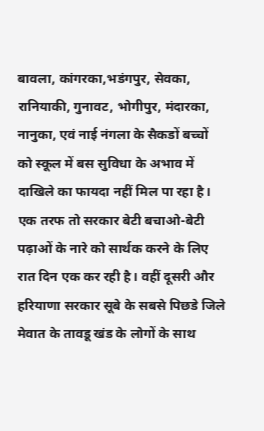बावला, कांगरका,भडंगपुर, सेवका, रानियाकी, गुनावट, भोगीपुर, मंदारका, नानुका, एवं नाई नंगला के सैकडों बच्चों को स्कूल में बस सुविधा के अभाव में दाखिले का फायदा नहीं मिल पा रहा है।
एक तरफ तो सरकार बेटी बचाओ-बेटी पढ़ाओं के नारे को सार्थक करने के लिए रात दिन एक कर रही है। वहीं दूसरी और हरियाणा सरकार सूबे के सबसे पिछडे जिले मेवात के तावडू खंड के लोगों के साथ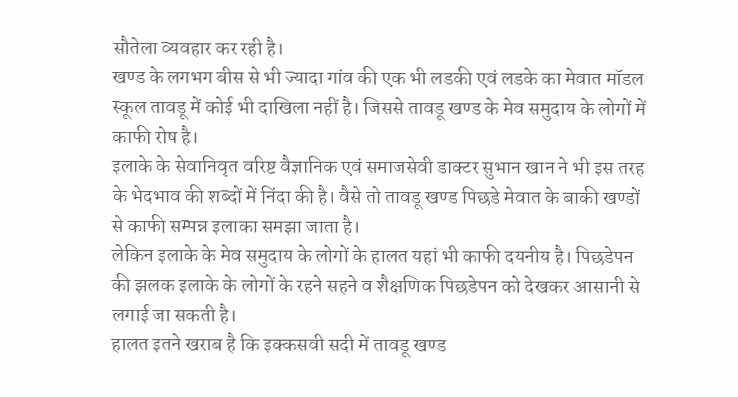सौतेला व्यवहार कर रही है।
खण्ड के लगभग बीस से भी ज्यादा गांव की एक भी लडकी एवं लडके का मेवात मॉडल स्कूल तावडू में कोई भी दाखिला नहीं है। जिससे तावडू खण्ड के मेव समुदाय के लोगों में काफी रोष है।
इलाके के सेवानिवृत वरिष्ट वैज्ञानिक एवं समाजसेवी डाक्टर सुभान खान ने भी इस तरह के भेदभाव की शब्दों में निंदा की है। वैसे तो तावडू खण्ड पिछडे मेवात के बाकी खण्डों से काफी सम्पन्न इलाका समझा जाता है।
लेकिन इलाके के मेव समुदाय के लोगों के हालत यहां भी काफी दयनीय है। पिछडेपन की झलक इलाके के लोगों के रहने सहने व शैक्षणिक पिछडेपन को देखकर आसानी से लगाई जा सकती है।
हालत इतने खराब है कि इक्कसवी सदी में तावडू खण्ड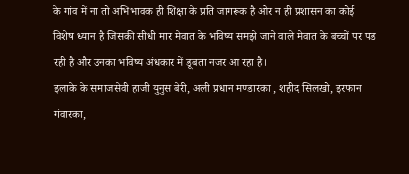के गांव में ना तो अभिभावक ही शिक्षा के प्रति जागरूक है ओर न ही प्रशासन का कोई विशेष ध्यान है जिसकी सीधी मार मेवात के भविष्य समझे जाने वाले मेवात के बच्चों पर पड रही है और उनका भविष्य अंधकार में डूबता नजर आ रहा है।
इलाके के समाजसेवी हाजी युनुस बेरी, अली प्रधान मण्डारका , शहीद सिलखो, इरफान गंवारका,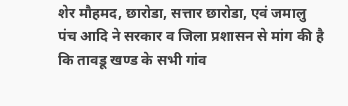शेर मौहमद, छारोडा, सत्तार छारोडा, एवं जमालु पंच आदि ने सरकार व जिला प्रशासन से मांग की है कि तावडू खण्ड के सभी गांव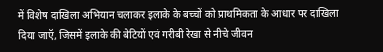में विशेष दाखिला अभियान चलाकर इलाके के बच्चों को प्राथमिकता के आधार पर दाखिला दिया जाऍ, जिसमें इलाके की बेटियों एवं गरीबी रेखा से नीचे जीवन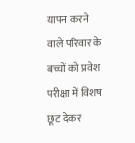यापन करने वाले परिवार के बच्चों को प्रवेश परीक्षा में विशष छूट देकर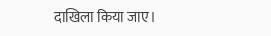दाखिला किया जाए।